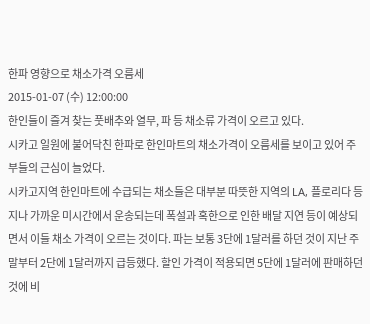한파 영향으로 채소가격 오름세
2015-01-07 (수) 12:00:00
한인들이 즐겨 찾는 풋배추와 열무, 파 등 채소류 가격이 오르고 있다.
시카고 일원에 불어닥친 한파로 한인마트의 채소가격이 오름세를 보이고 있어 주부들의 근심이 늘었다.
시카고지역 한인마트에 수급되는 채소들은 대부분 따뜻한 지역의 LA, 플로리다 등지나 가까운 미시간에서 운송되는데 폭설과 혹한으로 인한 배달 지연 등이 예상되면서 이들 채소 가격이 오르는 것이다. 파는 보통 3단에 1달러를 하던 것이 지난 주말부터 2단에 1달러까지 급등했다. 할인 가격이 적용되면 5단에 1달러에 판매하던 것에 비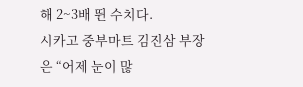해 2~3배 뛴 수치다.
시카고 중부마트 김진삼 부장은 “어제 눈이 많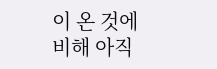이 온 것에 비해 아직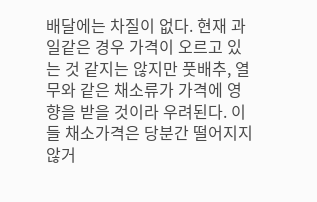배달에는 차질이 없다. 현재 과일같은 경우 가격이 오르고 있는 것 같지는 않지만 풋배추, 열무와 같은 채소류가 가격에 영향을 받을 것이라 우려된다. 이들 채소가격은 당분간 떨어지지 않거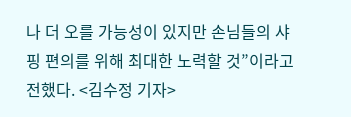나 더 오를 가능성이 있지만 손님들의 샤핑 편의를 위해 최대한 노력할 것”이라고 전했다. <김수정 기자>